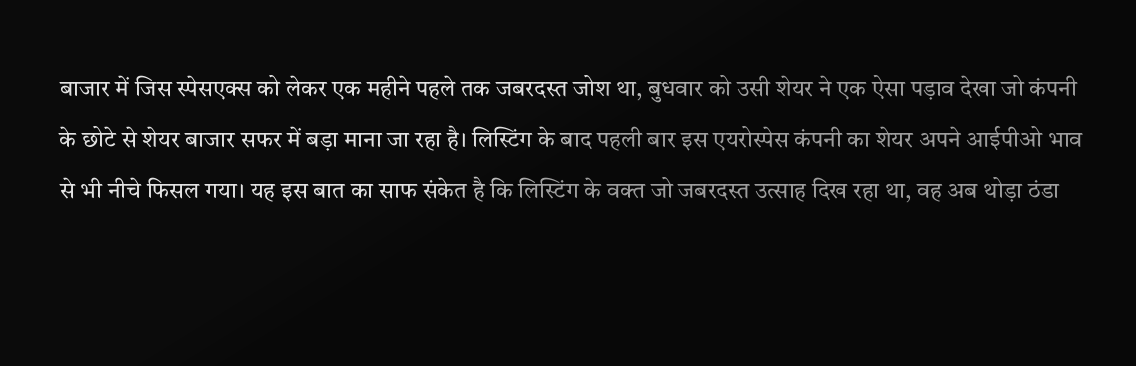बाजार में जिस स्पेसएक्स को लेकर एक महीने पहले तक जबरदस्त जोश था, बुधवार को उसी शेयर ने एक ऐसा पड़ाव देखा जो कंपनी के छोटे से शेयर बाजार सफर में बड़ा माना जा रहा है। लिस्टिंग के बाद पहली बार इस एयरोस्पेस कंपनी का शेयर अपने आईपीओ भाव से भी नीचे फिसल गया। यह इस बात का साफ संकेत है कि लिस्टिंग के वक्त जो जबरदस्त उत्साह दिख रहा था, वह अब थोड़ा ठंडा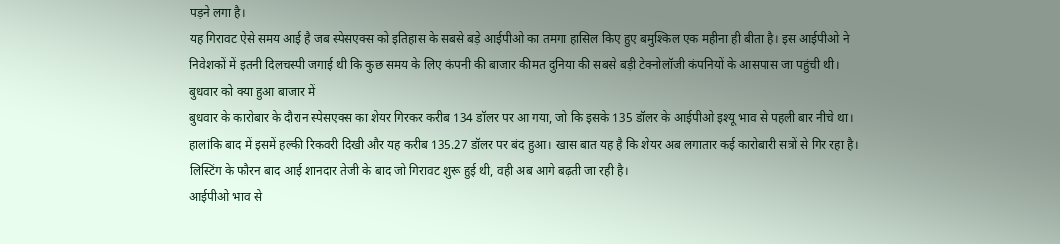पड़ने लगा है।
यह गिरावट ऐसे समय आई है जब स्पेसएक्स को इतिहास के सबसे बड़े आईपीओ का तमगा हासिल किए हुए बमुश्किल एक महीना ही बीता है। इस आईपीओ ने निवेशकों में इतनी दिलचस्पी जगाई थी कि कुछ समय के लिए कंपनी की बाजार कीमत दुनिया की सबसे बड़ी टेक्नोलॉजी कंपनियों के आसपास जा पहुंची थी।
बुधवार को क्या हुआ बाजार में
बुधवार के कारोबार के दौरान स्पेसएक्स का शेयर गिरकर करीब 134 डॉलर पर आ गया, जो कि इसके 135 डॉलर के आईपीओ इश्यू भाव से पहली बार नीचे था। हालांकि बाद में इसमें हल्की रिकवरी दिखी और यह करीब 135.27 डॉलर पर बंद हुआ। खास बात यह है कि शेयर अब लगातार कई कारोबारी सत्रों से गिर रहा है। लिस्टिंग के फौरन बाद आई शानदार तेजी के बाद जो गिरावट शुरू हुई थी, वही अब आगे बढ़ती जा रही है।
आईपीओ भाव से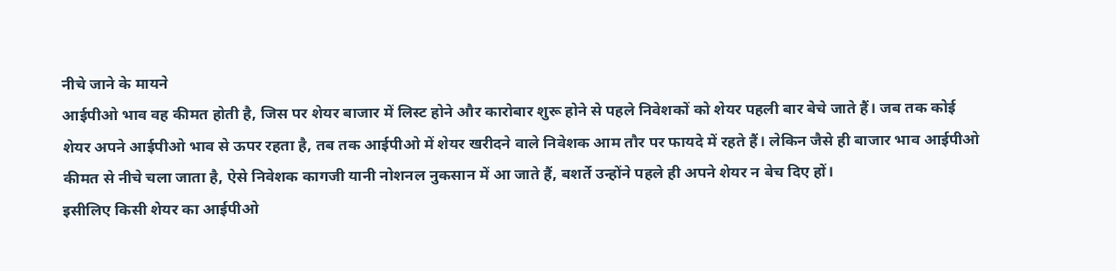नीचे जाने के मायने
आईपीओ भाव वह कीमत होती है, जिस पर शेयर बाजार में लिस्ट होने और कारोबार शुरू होने से पहले निवेशकों को शेयर पहली बार बेचे जाते हैं। जब तक कोई शेयर अपने आईपीओ भाव से ऊपर रहता है, तब तक आईपीओ में शेयर खरीदने वाले निवेशक आम तौर पर फायदे में रहते हैं। लेकिन जैसे ही बाजार भाव आईपीओ कीमत से नीचे चला जाता है, ऐसे निवेशक कागजी यानी नोशनल नुकसान में आ जाते हैं, बशर्ते उन्होंने पहले ही अपने शेयर न बेच दिए हों।
इसीलिए किसी शेयर का आईपीओ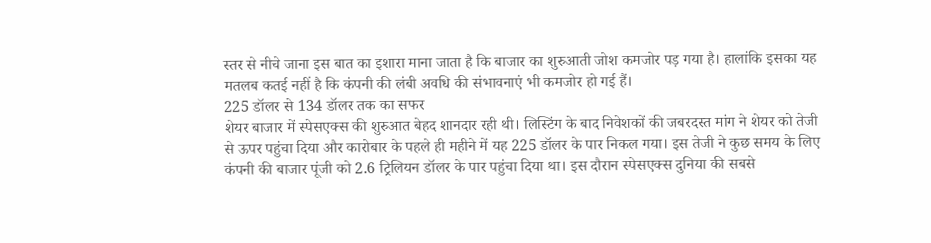स्तर से नीचे जाना इस बात का इशारा माना जाता है कि बाजार का शुरुआती जोश कमजोर पड़ गया है। हालांकि इसका यह मतलब कतई नहीं है कि कंपनी की लंबी अवधि की संभावनाएं भी कमजोर हो गई हैं।
225 डॉलर से 134 डॉलर तक का सफर
शेयर बाजार में स्पेसएक्स की शुरुआत बेहद शानदार रही थी। लिस्टिंग के बाद निवेशकों की जबरदस्त मांग ने शेयर को तेजी से ऊपर पहुंचा दिया और कारोबार के पहले ही महीने में यह 225 डॉलर के पार निकल गया। इस तेजी ने कुछ समय के लिए कंपनी की बाजार पूंजी को 2.6 ट्रिलियन डॉलर के पार पहुंचा दिया था। इस दौरान स्पेसएक्स दुनिया की सबसे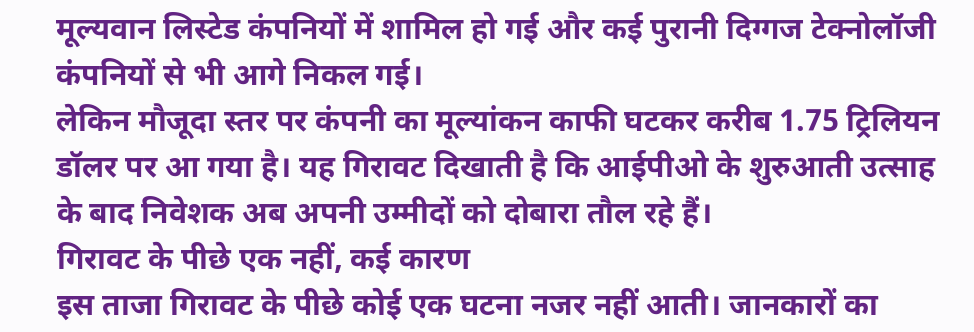मूल्यवान लिस्टेड कंपनियों में शामिल हो गई और कई पुरानी दिग्गज टेक्नोलॉजी कंपनियों से भी आगे निकल गई।
लेकिन मौजूदा स्तर पर कंपनी का मूल्यांकन काफी घटकर करीब 1.75 ट्रिलियन डॉलर पर आ गया है। यह गिरावट दिखाती है कि आईपीओ के शुरुआती उत्साह के बाद निवेशक अब अपनी उम्मीदों को दोबारा तौल रहे हैं।
गिरावट के पीछे एक नहीं, कई कारण
इस ताजा गिरावट के पीछे कोई एक घटना नजर नहीं आती। जानकारों का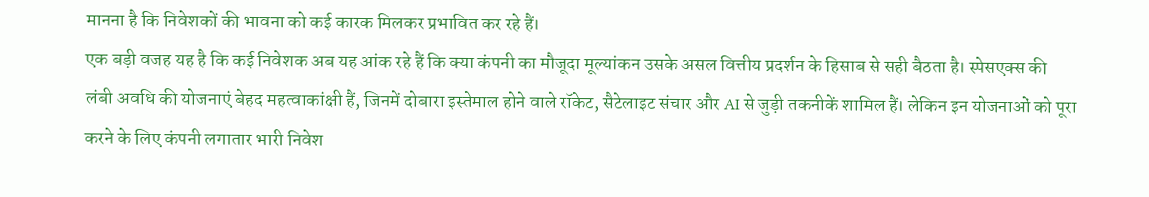मानना है कि निवेशकों की भावना को कई कारक मिलकर प्रभावित कर रहे हैं।
एक बड़ी वजह यह है कि कई निवेशक अब यह आंक रहे हैं कि क्या कंपनी का मौजूदा मूल्यांकन उसके असल वित्तीय प्रदर्शन के हिसाब से सही बैठता है। स्पेसएक्स की लंबी अवधि की योजनाएं बेहद महत्वाकांक्षी हैं, जिनमें दोबारा इस्तेमाल होने वाले रॉकेट, सैटेलाइट संचार और AI से जुड़ी तकनीकें शामिल हैं। लेकिन इन योजनाओं को पूरा करने के लिए कंपनी लगातार भारी निवेश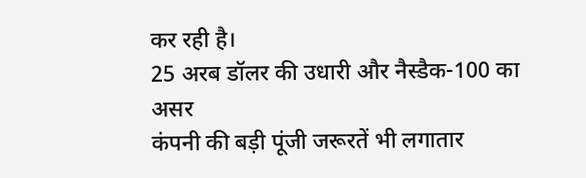कर रही है।
25 अरब डॉलर की उधारी और नैस्डैक-100 का असर
कंपनी की बड़ी पूंजी जरूरतें भी लगातार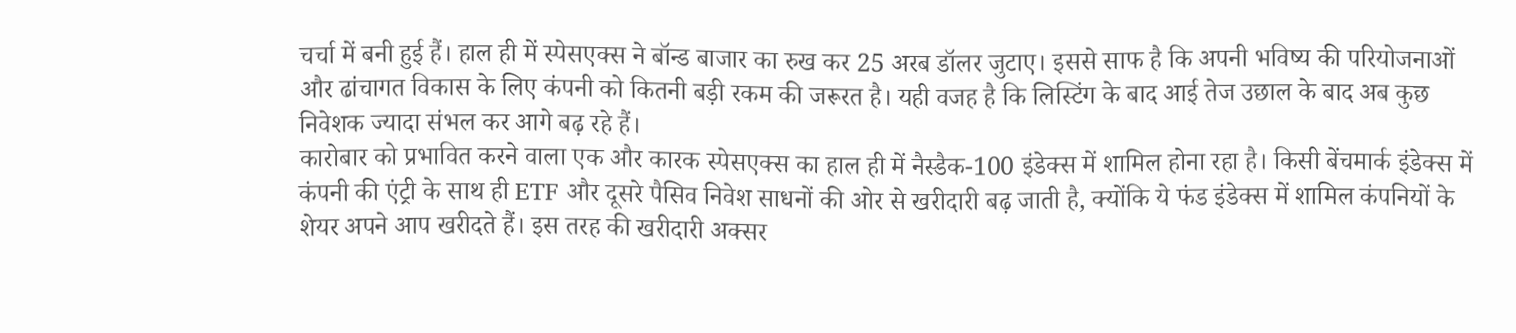चर्चा में बनी हुई हैं। हाल ही में स्पेसएक्स ने बॉन्ड बाजार का रुख कर 25 अरब डॉलर जुटाए। इससे साफ है कि अपनी भविष्य की परियोजनाओं और ढांचागत विकास के लिए कंपनी को कितनी बड़ी रकम की जरूरत है। यही वजह है कि लिस्टिंग के बाद आई तेज उछाल के बाद अब कुछ निवेशक ज्यादा संभल कर आगे बढ़ रहे हैं।
कारोबार को प्रभावित करने वाला एक और कारक स्पेसएक्स का हाल ही में नैस्डैक-100 इंडेक्स में शामिल होना रहा है। किसी बेंचमार्क इंडेक्स में कंपनी की एंट्री के साथ ही ETF और दूसरे पैसिव निवेश साधनों की ओर से खरीदारी बढ़ जाती है, क्योंकि ये फंड इंडेक्स में शामिल कंपनियों के शेयर अपने आप खरीदते हैं। इस तरह की खरीदारी अक्सर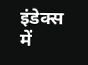इंडेक्स में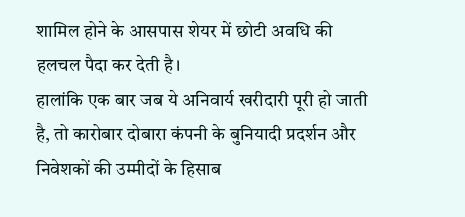शामिल होने के आसपास शेयर में छोटी अवधि की हलचल पैदा कर देती है।
हालांकि एक बार जब ये अनिवार्य खरीदारी पूरी हो जाती है, तो कारोबार दोबारा कंपनी के बुनियादी प्रदर्शन और निवेशकों की उम्मीदों के हिसाब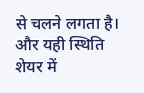से चलने लगता है। और यही स्थिति शेयर में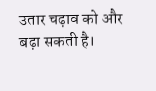उतार चढ़ाव को और बढ़ा सकती है।